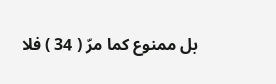بل ممنوع كما مرّ ( 34 ) فلا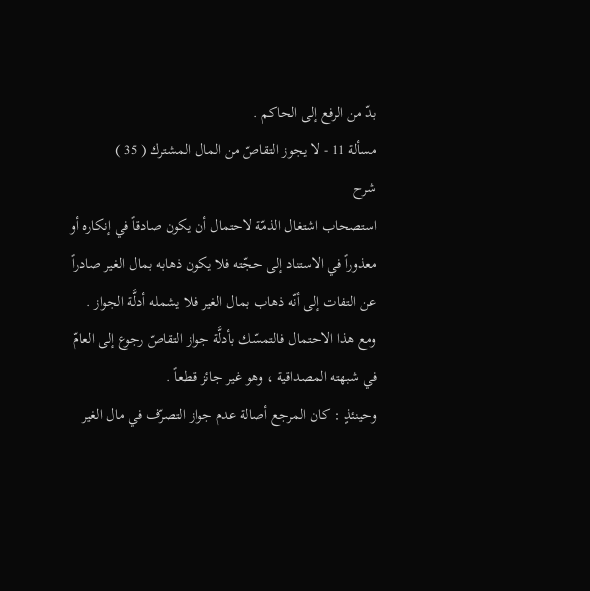بدّ من الرفع إلى الحاكم .
مسألة 11 - لا يجوز التقاصّ من المال المشترك ( 35 )
شرح
استصحاب اشتغال الذمّة لاحتمال أن يكون صادقاً في إنكاره أو معذوراً في الاستناد إلى حجّته فلا يكون ذهابه بمال الغير صادراً عن التفات إلى أنّه ذهاب بمال الغير فلا يشمله أدلَّة الجواز .
ومع هذا الاحتمال فالتمسّك بأدلَّة جواز التقاصّ رجوع إلى العامّ في شبهته المصداقية ، وهو غير جائز قطعاً .
وحينئذٍ : كان المرجع أصالة عدم جواز التصرّف في مال الغير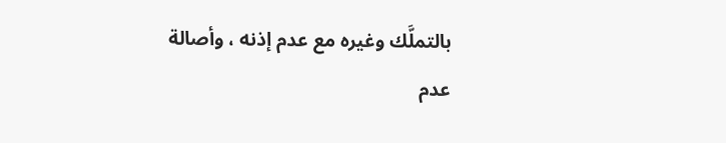بالتملَّك وغيره مع عدم إذنه ، وأصالة عدم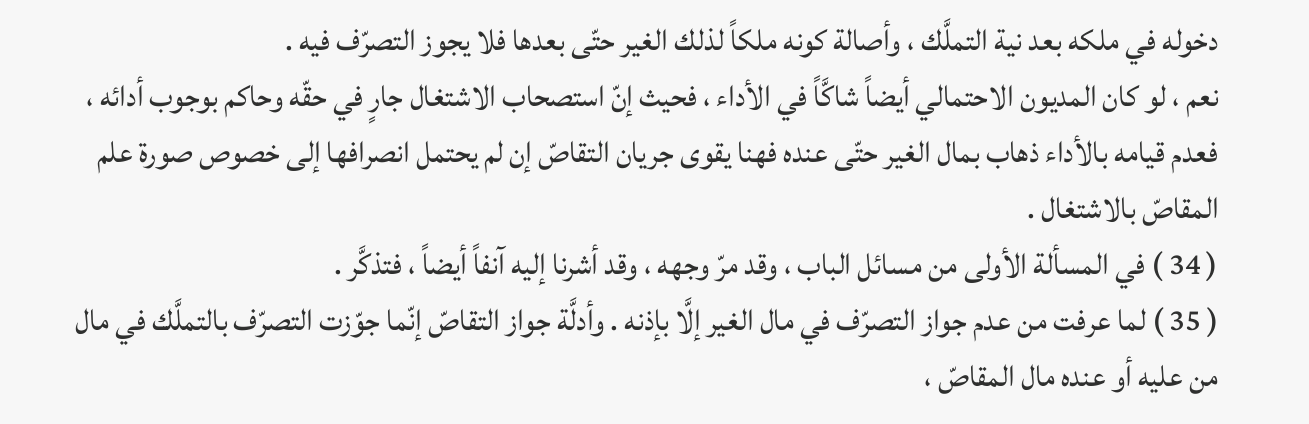دخوله في ملكه بعد نية التملَّك ، وأصالة كونه ملكاً لذلك الغير حتّى بعدها فلا يجوز التصرّف فيه .
نعم ، لو كان المديون الاحتمالي أيضاً شاكَّاً في الأداء ، فحيث إنّ استصحاب الاشتغال جارٍ في حقّه وحاكم بوجوب أدائه ، فعدم قيامه بالأداء ذهاب بمال الغير حتّى عنده فهنا يقوى جريان التقاصّ إن لم يحتمل انصرافها إلى خصوص صورة علم المقاصّ بالاشتغال .
( 34 ) في المسألة الأولى من مسائل الباب ، وقد مرّ وجهه ، وقد أشرنا إليه آنفاً أيضاً ، فتذكَّر .
( 35 ) لما عرفت من عدم جواز التصرّف في مال الغير إلَّا بإذنه . وأدلَّة جواز التقاصّ إنّما جوّزت التصرّف بالتملَّك في مال من عليه أو عنده مال المقاصّ ،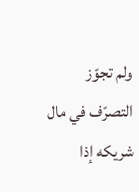ولم تجوّز التصرّف في مال شريكه إذا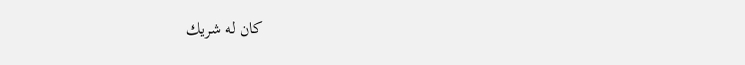كان له شريك